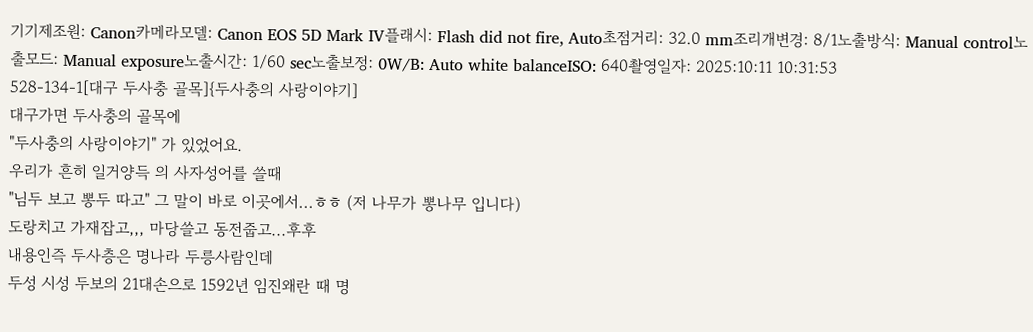기기제조원: Canon카메라모델: Canon EOS 5D Mark IV플래시: Flash did not fire, Auto초점거리: 32.0 mm조리개변경: 8/1노출방식: Manual control노출모드: Manual exposure노출시간: 1/60 sec노출보정: 0W/B: Auto white balanceISO: 640촬영일자: 2025:10:11 10:31:53
528-134-1[대구 두사충 골목]{두사충의 사랑이야기]
대구가면 두사충의 골목에
"두사충의 사랑이야기" 가 있었어요.
우리가 흔히 일거양득 의 사자성어를 쓸때
"님두 보고 뽕두 따고" 그 말이 바로 이곳에서...ㅎㅎ (저 나무가 뽕나무 입니다)
도랑치고 가재잡고,,, 마당쓸고 동전줍고...후후
내용인즉 두사층은 명나라 두릉사람인데
두성 시성 두보의 21대손으로 1592년 임진왜란 때 명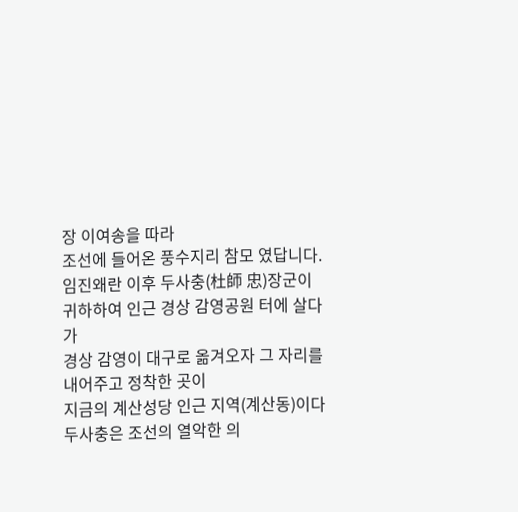장 이여송을 따라
조선에 들어온 풍수지리 참모 였답니다.
임진왜란 이후 두사충(杜師 忠)장군이
귀하하여 인근 경상 감영공원 터에 살다가
경상 감영이 대구로 옮겨오자 그 자리를 내어주고 정착한 곳이
지금의 계산성당 인근 지역(계산동)이다
두사충은 조선의 열악한 의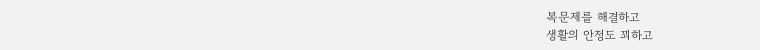복문제를 해결하고
생활의 안정도 꾀하고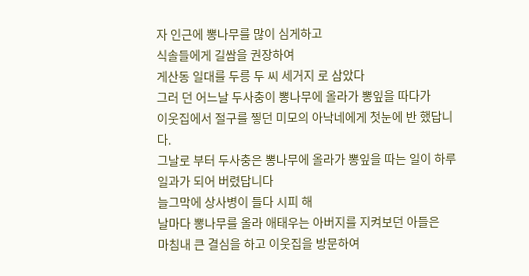자 인근에 뽕나무를 많이 심게하고
식솔들에게 길쌈을 권장하여
게산동 일대를 두릉 두 씨 세거지 로 삼았다
그러 던 어느날 두사충이 뽕나무에 올라가 뽕잎을 따다가
이웃집에서 절구를 찧던 미모의 아낙네에게 첫눈에 반 했답니다.
그날로 부터 두사충은 뽕나무에 올라가 뽕잎을 따는 일이 하루 일과가 되어 버렸답니다
늘그막에 상사병이 들다 시피 해
날마다 뽕나무를 올라 애태우는 아버지를 지켜보던 아들은
마침내 큰 결심을 하고 이웃집을 방문하여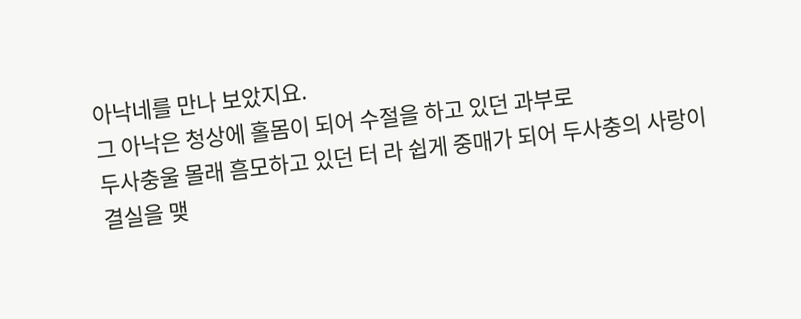아낙네를 만나 보았지요.
그 아낙은 청상에 홀몸이 되어 수절을 하고 있던 과부로
두사충울 몰래 흠모하고 있던 터 라 쉽게 중매가 되어 두사충의 사랑이
결실을 맺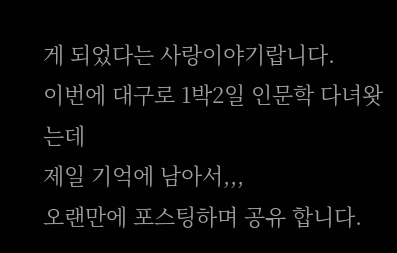게 되었다는 사랑이야기랍니다.
이번에 대구로 1박2일 인문학 다녀왓는데
제일 기억에 남아서,,,
오랜만에 포스팅하며 공유 합니다.